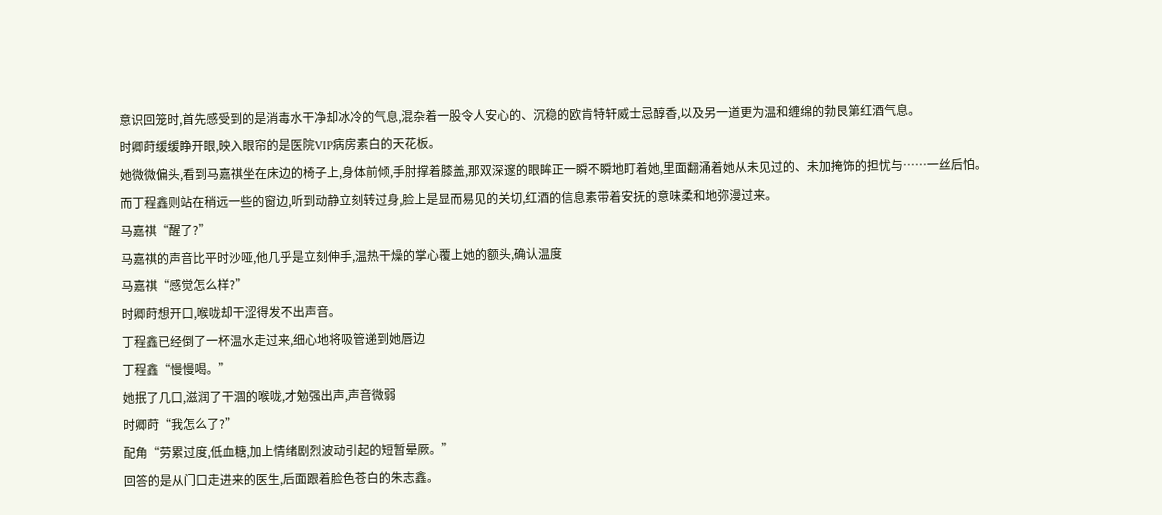意识回笼时,首先感受到的是消毒水干净却冰冷的气息,混杂着一股令人安心的、沉稳的欧肯特轩威士忌醇香,以及另一道更为温和缠绵的勃艮第红酒气息。
时卿莳缓缓睁开眼,映入眼帘的是医院VIP病房素白的天花板。
她微微偏头,看到马嘉祺坐在床边的椅子上,身体前倾,手肘撑着膝盖,那双深邃的眼眸正一瞬不瞬地盯着她,里面翻涌着她从未见过的、未加掩饰的担忧与……一丝后怕。
而丁程鑫则站在稍远一些的窗边,听到动静立刻转过身,脸上是显而易见的关切,红酒的信息素带着安抚的意味柔和地弥漫过来。
马嘉祺“醒了?”
马嘉祺的声音比平时沙哑,他几乎是立刻伸手,温热干燥的掌心覆上她的额头,确认温度
马嘉祺“感觉怎么样?”
时卿莳想开口,喉咙却干涩得发不出声音。
丁程鑫已经倒了一杯温水走过来,细心地将吸管递到她唇边
丁程鑫“慢慢喝。”
她抿了几口,滋润了干涸的喉咙,才勉强出声,声音微弱
时卿莳“我怎么了?”
配角“劳累过度,低血糖,加上情绪剧烈波动引起的短暂晕厥。”
回答的是从门口走进来的医生,后面跟着脸色苍白的朱志鑫。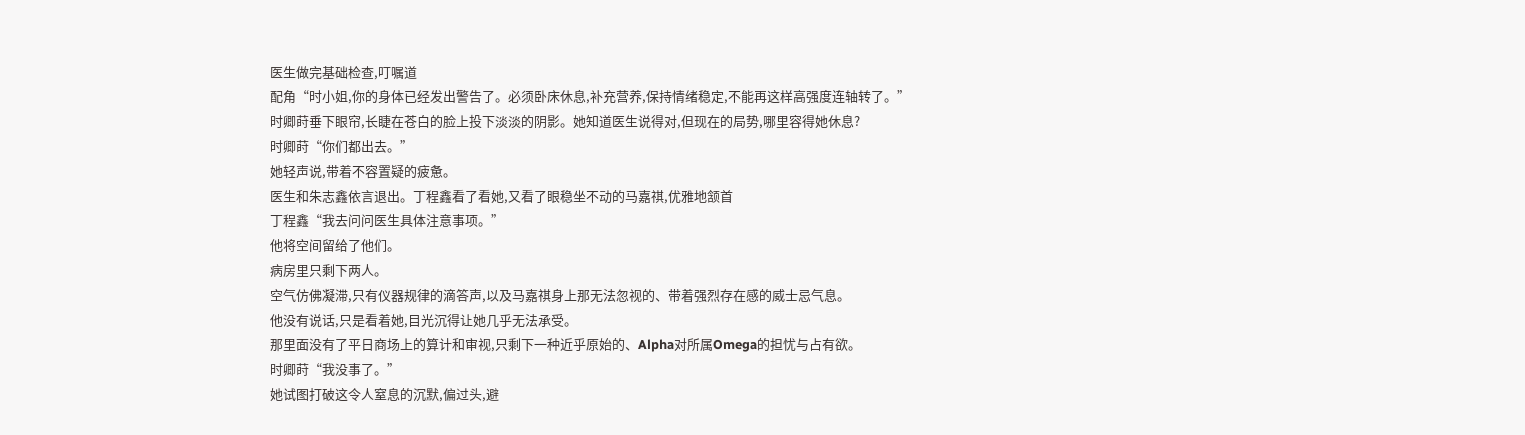医生做完基础检查,叮嘱道
配角“时小姐,你的身体已经发出警告了。必须卧床休息,补充营养,保持情绪稳定,不能再这样高强度连轴转了。”
时卿莳垂下眼帘,长睫在苍白的脸上投下淡淡的阴影。她知道医生说得对,但现在的局势,哪里容得她休息?
时卿莳“你们都出去。”
她轻声说,带着不容置疑的疲惫。
医生和朱志鑫依言退出。丁程鑫看了看她,又看了眼稳坐不动的马嘉祺,优雅地颔首
丁程鑫“我去问问医生具体注意事项。”
他将空间留给了他们。
病房里只剩下两人。
空气仿佛凝滞,只有仪器规律的滴答声,以及马嘉祺身上那无法忽视的、带着强烈存在感的威士忌气息。
他没有说话,只是看着她,目光沉得让她几乎无法承受。
那里面没有了平日商场上的算计和审视,只剩下一种近乎原始的、Alpha对所属Omega的担忧与占有欲。
时卿莳“我没事了。”
她试图打破这令人窒息的沉默,偏过头,避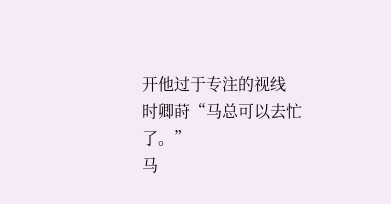开他过于专注的视线
时卿莳“马总可以去忙了。”
马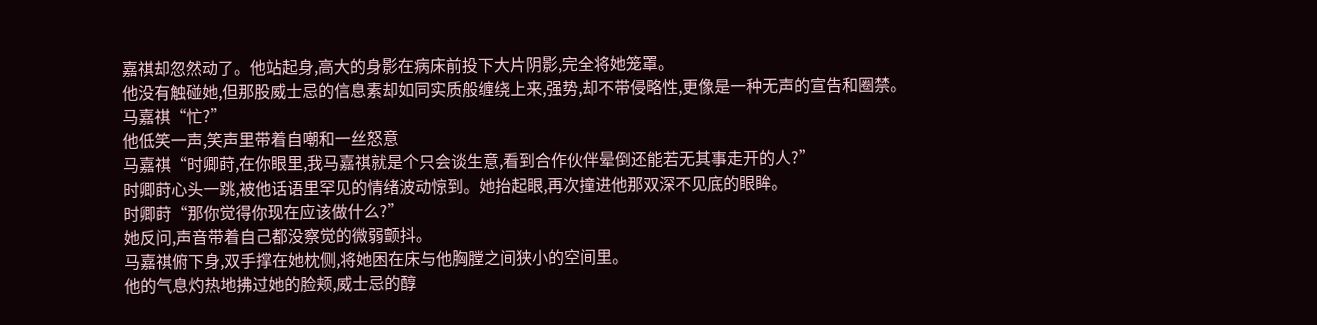嘉祺却忽然动了。他站起身,高大的身影在病床前投下大片阴影,完全将她笼罩。
他没有触碰她,但那股威士忌的信息素却如同实质般缠绕上来,强势,却不带侵略性,更像是一种无声的宣告和圈禁。
马嘉祺“忙?”
他低笑一声,笑声里带着自嘲和一丝怒意
马嘉祺“时卿莳,在你眼里,我马嘉祺就是个只会谈生意,看到合作伙伴晕倒还能若无其事走开的人?”
时卿莳心头一跳,被他话语里罕见的情绪波动惊到。她抬起眼,再次撞进他那双深不见底的眼眸。
时卿莳“那你觉得你现在应该做什么?”
她反问,声音带着自己都没察觉的微弱颤抖。
马嘉祺俯下身,双手撑在她枕侧,将她困在床与他胸膛之间狭小的空间里。
他的气息灼热地拂过她的脸颊,威士忌的醇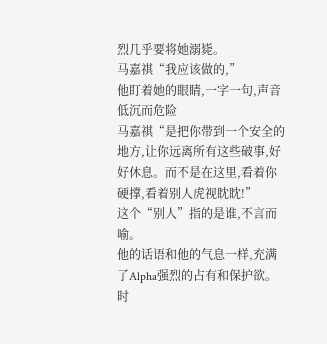烈几乎要将她溺毙。
马嘉祺“我应该做的,”
他盯着她的眼睛,一字一句,声音低沉而危险
马嘉祺“是把你带到一个安全的地方,让你远离所有这些破事,好好休息。而不是在这里,看着你硬撑,看着别人虎视眈眈!”
这个“别人”指的是谁,不言而喻。
他的话语和他的气息一样,充满了Alpha强烈的占有和保护欲。
时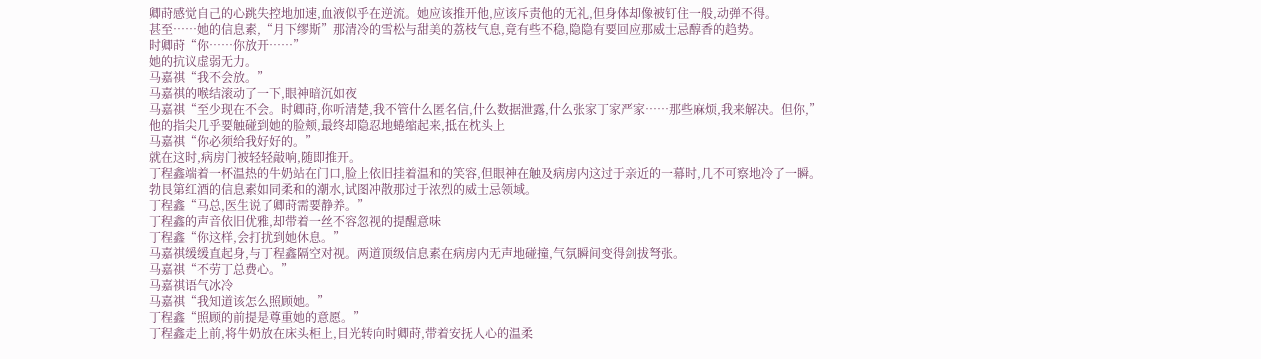卿莳感觉自己的心跳失控地加速,血液似乎在逆流。她应该推开他,应该斥责他的无礼,但身体却像被钉住一般,动弹不得。
甚至……她的信息素,“月下缪斯”那清冷的雪松与甜美的荔枝气息,竟有些不稳,隐隐有要回应那威士忌醇香的趋势。
时卿莳“你……你放开……”
她的抗议虚弱无力。
马嘉祺“我不会放。”
马嘉祺的喉结滚动了一下,眼神暗沉如夜
马嘉祺“至少现在不会。时卿莳,你听清楚,我不管什么匿名信,什么数据泄露,什么张家丁家严家……那些麻烦,我来解决。但你,”
他的指尖几乎要触碰到她的脸颊,最终却隐忍地蜷缩起来,抵在枕头上
马嘉祺“你必须给我好好的。”
就在这时,病房门被轻轻敲响,随即推开。
丁程鑫端着一杯温热的牛奶站在门口,脸上依旧挂着温和的笑容,但眼神在触及病房内这过于亲近的一幕时,几不可察地冷了一瞬。
勃艮第红酒的信息素如同柔和的潮水,试图冲散那过于浓烈的威士忌领域。
丁程鑫“马总,医生说了卿莳需要静养。”
丁程鑫的声音依旧优雅,却带着一丝不容忽视的提醒意味
丁程鑫“你这样,会打扰到她休息。”
马嘉祺缓缓直起身,与丁程鑫隔空对视。两道顶级信息素在病房内无声地碰撞,气氛瞬间变得剑拔弩张。
马嘉祺“不劳丁总费心。”
马嘉祺语气冰冷
马嘉祺“我知道该怎么照顾她。”
丁程鑫“照顾的前提是尊重她的意愿。”
丁程鑫走上前,将牛奶放在床头柜上,目光转向时卿莳,带着安抚人心的温柔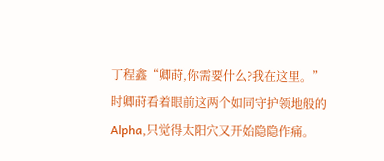丁程鑫“卿莳,你需要什么?我在这里。”
时卿莳看着眼前这两个如同守护领地般的Alpha,只觉得太阳穴又开始隐隐作痛。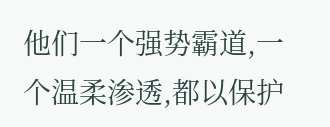他们一个强势霸道,一个温柔渗透,都以保护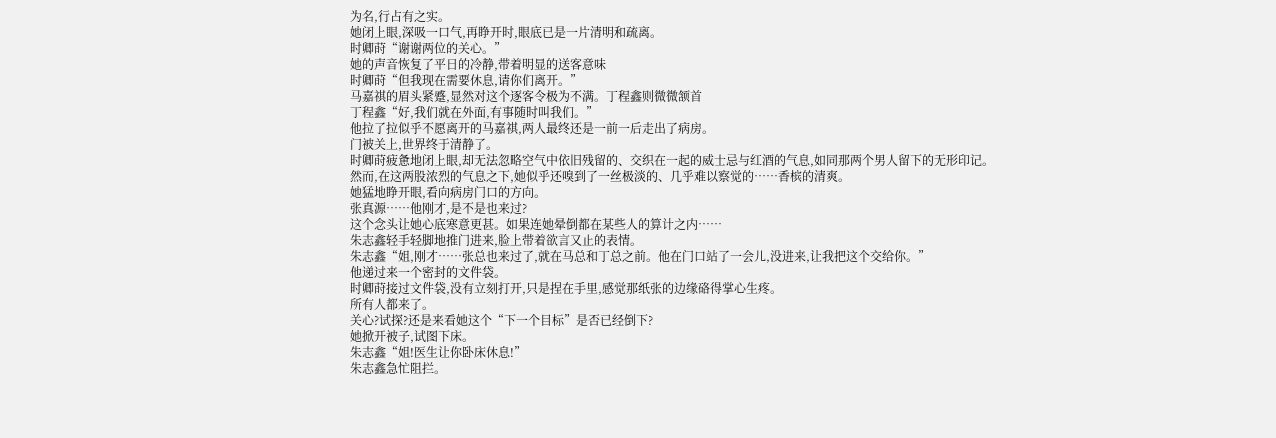为名,行占有之实。
她闭上眼,深吸一口气,再睁开时,眼底已是一片清明和疏离。
时卿莳“谢谢两位的关心。”
她的声音恢复了平日的冷静,带着明显的送客意味
时卿莳“但我现在需要休息,请你们离开。”
马嘉祺的眉头紧蹙,显然对这个逐客令极为不满。丁程鑫则微微颔首
丁程鑫“好,我们就在外面,有事随时叫我们。”
他拉了拉似乎不愿离开的马嘉祺,两人最终还是一前一后走出了病房。
门被关上,世界终于清静了。
时卿莳疲惫地闭上眼,却无法忽略空气中依旧残留的、交织在一起的威士忌与红酒的气息,如同那两个男人留下的无形印记。
然而,在这两股浓烈的气息之下,她似乎还嗅到了一丝极淡的、几乎难以察觉的……香槟的清爽。
她猛地睁开眼,看向病房门口的方向。
张真源……他刚才,是不是也来过?
这个念头让她心底寒意更甚。如果连她晕倒都在某些人的算计之内……
朱志鑫轻手轻脚地推门进来,脸上带着欲言又止的表情。
朱志鑫“姐,刚才……张总也来过了,就在马总和丁总之前。他在门口站了一会儿,没进来,让我把这个交给你。”
他递过来一个密封的文件袋。
时卿莳接过文件袋,没有立刻打开,只是捏在手里,感觉那纸张的边缘硌得掌心生疼。
所有人都来了。
关心?试探?还是来看她这个“下一个目标”是否已经倒下?
她掀开被子,试图下床。
朱志鑫“姐!医生让你卧床休息!”
朱志鑫急忙阻拦。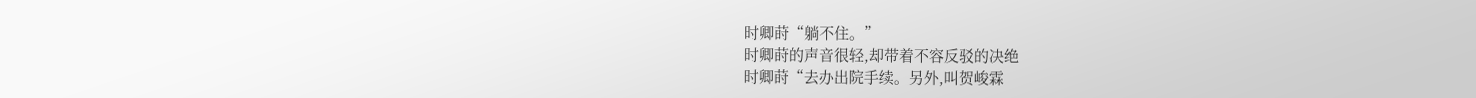时卿莳“躺不住。”
时卿莳的声音很轻,却带着不容反驳的决绝
时卿莳“去办出院手续。另外,叫贺峻霖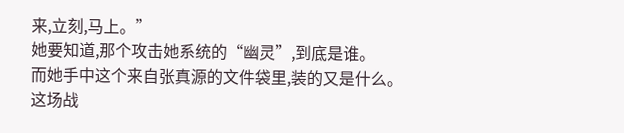来,立刻,马上。”
她要知道,那个攻击她系统的“幽灵”,到底是谁。
而她手中这个来自张真源的文件袋里,装的又是什么。
这场战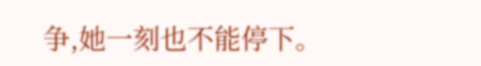争,她一刻也不能停下。